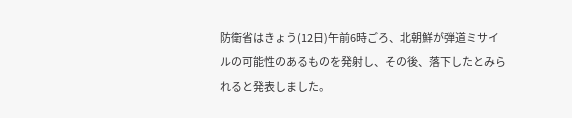防衛省はきょう(12日)午前6時ごろ、北朝鮮が弾道ミサイルの可能性のあるものを発射し、その後、落下したとみられると発表しました。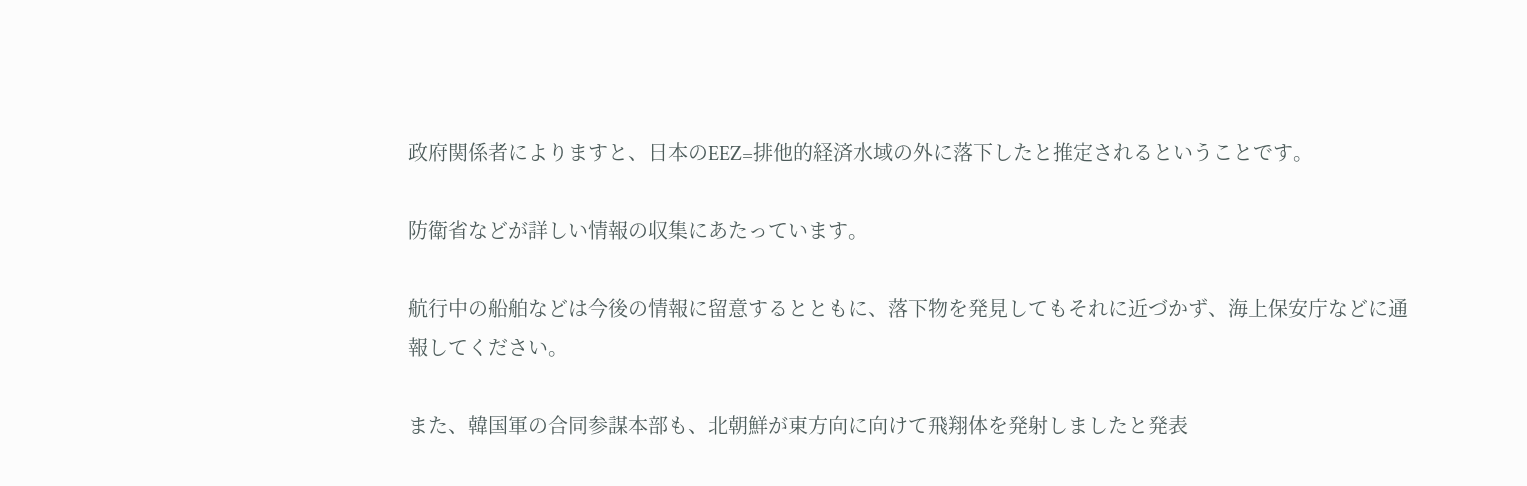政府関係者によりますと、日本のEEZ=排他的経済水域の外に落下したと推定されるということです。

防衛省などが詳しい情報の収集にあたっています。

航行中の船舶などは今後の情報に留意するとともに、落下物を発見してもそれに近づかず、海上保安庁などに通報してください。

また、韓国軍の合同参謀本部も、北朝鮮が東方向に向けて飛翔体を発射しましたと発表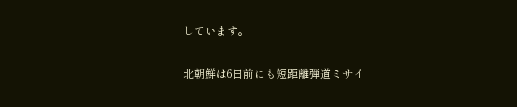しています。

北朝鮮は6日前にも短距離弾道ミサイ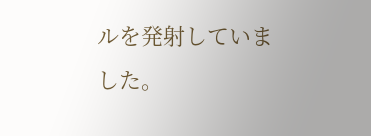ルを発射していました。